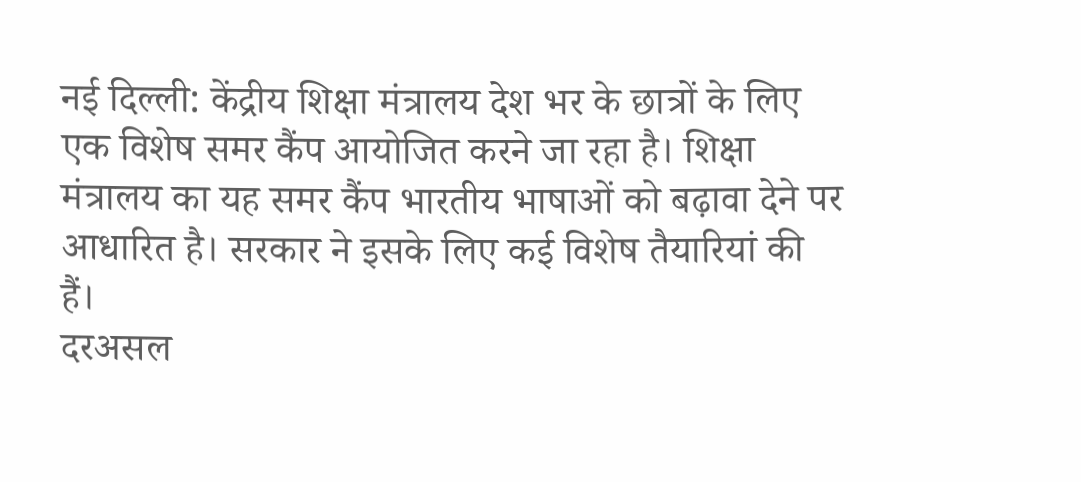नई दिल्ली: केंद्रीय शिक्षा मंत्रालय देश भर के छात्रों के लिए एक विशेष समर कैंप आयोजित करने जा रहा है। शिक्षा मंत्रालय का यह समर कैंप भारतीय भाषाओं को बढ़ावा देने पर आधारित है। सरकार ने इसके लिए कई विशेष तैयारियां की हैं।
दरअसल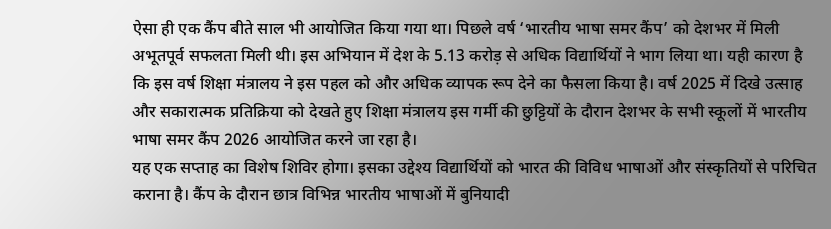ऐसा ही एक कैंप बीते साल भी आयोजित किया गया था। पिछले वर्ष ‘भारतीय भाषा समर कैंप’ को देशभर में मिली अभूतपूर्व सफलता मिली थी। इस अभियान में देश के 5.13 करोड़ से अधिक विद्यार्थियों ने भाग लिया था। यही कारण है कि इस वर्ष शिक्षा मंत्रालय ने इस पहल को और अधिक व्यापक रूप देने का फैसला किया है। वर्ष 2025 में दिखे उत्साह और सकारात्मक प्रतिक्रिया को देखते हुए शिक्षा मंत्रालय इस गर्मी की छुट्टियों के दौरान देशभर के सभी स्कूलों में भारतीय भाषा समर कैंप 2026 आयोजित करने जा रहा है।
यह एक सप्ताह का विशेष शिविर होगा। इसका उद्देश्य विद्यार्थियों को भारत की विविध भाषाओं और संस्कृतियों से परिचित कराना है। कैंप के दौरान छात्र विभिन्न भारतीय भाषाओं में बुनियादी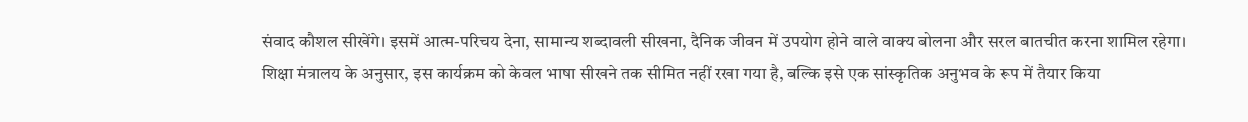संवाद कौशल सीखेंगे। इसमें आत्म-परिचय देना, सामान्य शब्दावली सीखना, दैनिक जीवन में उपयोग होने वाले वाक्य बोलना और सरल बातचीत करना शामिल रहेगा।
शिक्षा मंत्रालय के अनुसार, इस कार्यक्रम को केवल भाषा सीखने तक सीमित नहीं रखा गया है, बल्कि इसे एक सांस्कृतिक अनुभव के रूप में तैयार किया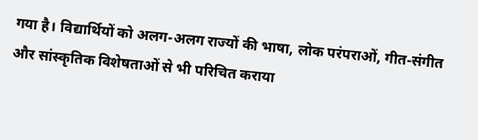गया है। विद्यार्थियों को अलग-अलग राज्यों की भाषा, लोक परंपराओं, गीत-संगीत और सांस्कृतिक विशेषताओं से भी परिचित कराया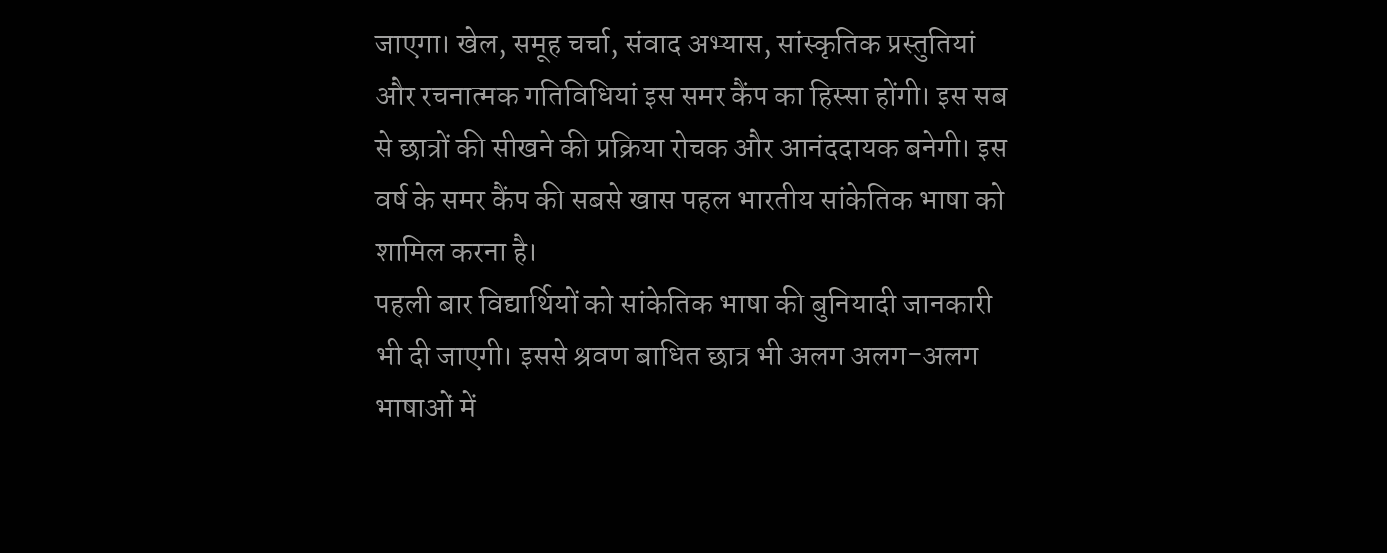जाएगा। खेल, समूह चर्चा, संवाद अभ्यास, सांस्कृतिक प्रस्तुतियां और रचनात्मक गतिविधियां इस समर कैंप का हिस्सा होंगी। इस सब से छात्रों की सीखने की प्रक्रिया रोचक और आनंददायक बनेगी। इस वर्ष के समर कैंप की सबसे खास पहल भारतीय सांकेतिक भाषा को शामिल करना है।
पहली बार विद्यार्थियों को सांकेतिक भाषा की बुनियादी जानकारी भी दी जाएगी। इससे श्रवण बाधित छात्र भी अलग अलग-अलग भाषाओं में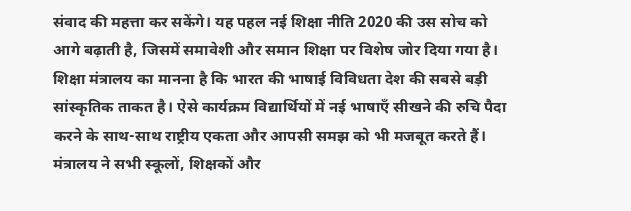संवाद की महत्ता कर सकेंगे। यह पहल नई शिक्षा नीति 2020 की उस सोच को आगे बढ़ाती है, जिसमें समावेशी और समान शिक्षा पर विशेष जोर दिया गया है। शिक्षा मंत्रालय का मानना है कि भारत की भाषाई विविधता देश की सबसे बड़ी सांस्कृतिक ताकत है। ऐसे कार्यक्रम विद्यार्थियों में नई भाषाएँ सीखने की रुचि पैदा करने के साथ-साथ राष्ट्रीय एकता और आपसी समझ को भी मजबूत करते हैं।
मंत्रालय ने सभी स्कूलों, शिक्षकों और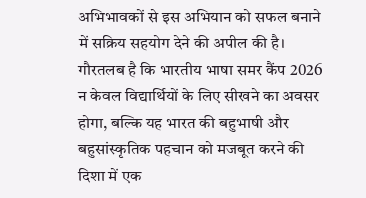अभिभावकों से इस अभियान को सफल बनाने में सक्रिय सहयोग देने की अपील की है। गौरतलब है कि भारतीय भाषा समर कैंप 2026 न केवल विद्यार्थियों के लिए सीखने का अवसर होगा, बल्कि यह भारत की बहुभाषी और बहुसांस्कृतिक पहचान को मजबूत करने की दिशा में एक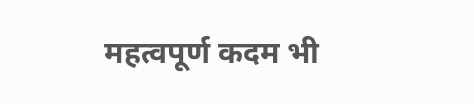महत्वपूर्ण कदम भी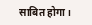साबित होगा।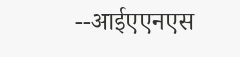--आईएएनएस